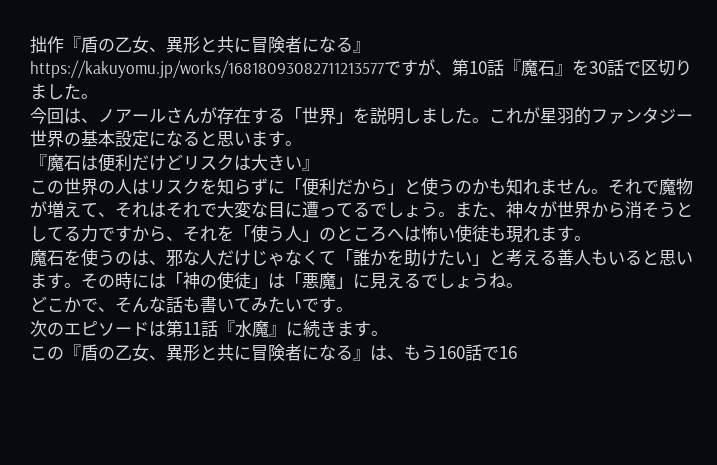拙作『盾の乙女、異形と共に冒険者になる』
https://kakuyomu.jp/works/16818093082711213577ですが、第10話『魔石』を30話で区切りました。
今回は、ノアールさんが存在する「世界」を説明しました。これが星羽的ファンタジー世界の基本設定になると思います。
『魔石は便利だけどリスクは大きい』
この世界の人はリスクを知らずに「便利だから」と使うのかも知れません。それで魔物が増えて、それはそれで大変な目に遭ってるでしょう。また、神々が世界から消そうとしてる力ですから、それを「使う人」のところへは怖い使徒も現れます。
魔石を使うのは、邪な人だけじゃなくて「誰かを助けたい」と考える善人もいると思います。その時には「神の使徒」は「悪魔」に見えるでしょうね。
どこかで、そんな話も書いてみたいです。
次のエピソードは第11話『水魔』に続きます。
この『盾の乙女、異形と共に冒険者になる』は、もう160話で16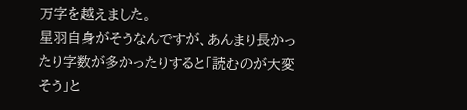万字を越えました。
星羽自身がそうなんですが、あんまり長かったり字数が多かったりすると「読むのが大変そう」と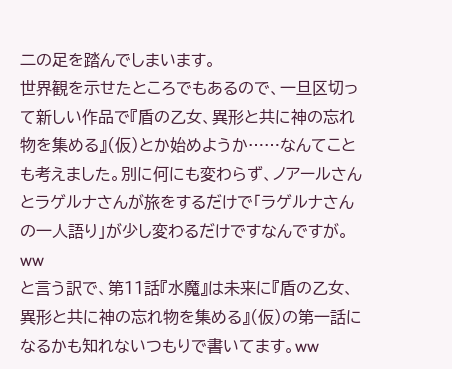二の足を踏んでしまいます。
世界観を示せたところでもあるので、一旦区切って新しい作品で『盾の乙女、異形と共に神の忘れ物を集める』(仮)とか始めようか……なんてことも考えました。別に何にも変わらず、ノアールさんとラゲルナさんが旅をするだけで「ラゲルナさんの一人語り」が少し変わるだけですなんですが。ww
と言う訳で、第11話『水魔』は未来に『盾の乙女、異形と共に神の忘れ物を集める』(仮)の第一話になるかも知れないつもりで書いてます。ww